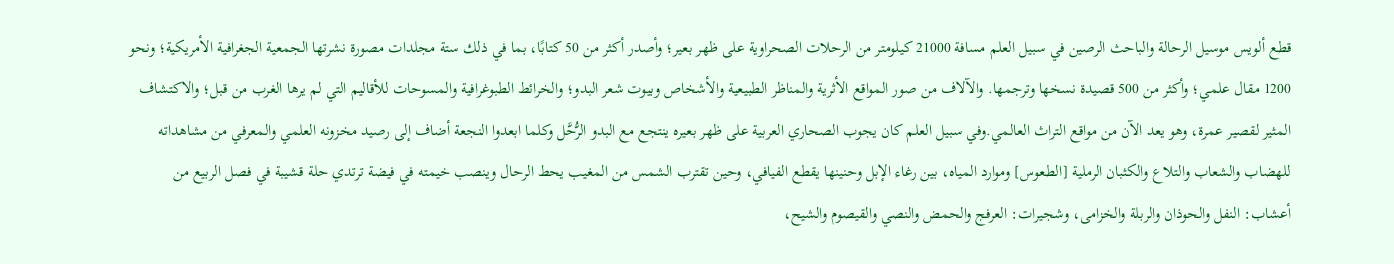قطع ألويس موسيل الرحالة والباحث الرصين في سبيل العلم مسافة 21000 كيلومتر من الرحلات الصحراوية على ظهر بعير؛ وأصدر أكثر من 50 كتابًا، بما في ذلك ستة مجلدات مصورة نشرتها الجمعية الجغرافية الأمريكية؛ ونحو 1200 مقال علمي؛ وأكثر من 500 قصيدة نسخها وترجمها. والآلاف من صور المواقع الأثرية والمناظر الطبيعية والأشخاص وبيوت شعر البدو؛ والخرائط الطبوغرافية والمسوحات للأقاليم التي لم يرها الغرب من قبل؛ والاكتشاف المثير لقصير عمرة، وهو يعد الآن من مواقع التراث العالمي.وفي سبيل العلم كان يجوب الصحاري العربية على ظهر بعيره ينتجع مع البدو الرُّحَّل وكلما ابعدوا النجعة أضاف إلى رصيد مخزونه العلمي والمعرفي من مشاهداته للهضاب والشعاب والتلاع والكثبان الرملية [الطعوس] وموارد المياه، بين رغاء الإبل وحنينها يقطع الفيافي، وحين تقترب الشمس من المغيب يحط الرحال وينصب خيمته في فيضة ترتدي حلة قشيبة في فصل الربيع من أعشاب: النفل والحوذان والربلة والخزامى، وشجيرات: العرفج والحمض والنصي والقيصوم والشيح،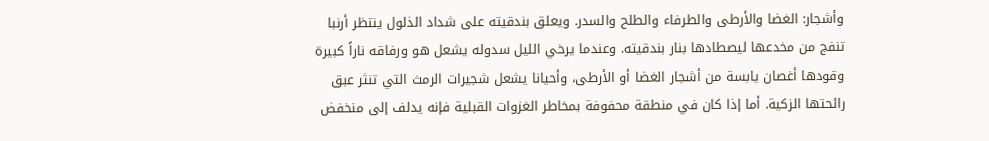وأشجار: الغضا والأرطى والطرفاء والطلح والسدر. ويعلق بندقيته على شداد الذلول ينتظر أرنبا تنفج من مخدعها ليصطادها بنار بندقيته. وعندما يرخي الليل سدوله يشعل هو ورفاقه ناراً كبيرة وقودها أغصان يابسة من أشجار الغضا أو الأرطى، وأحيانا يشعل شجيرات الرمث التي تنثر عبق رائحتها الزكية. أما إذا كان في منطقة محفوفة بمخاطر الغزوات القبلية فإنه يدلف إلى منخفض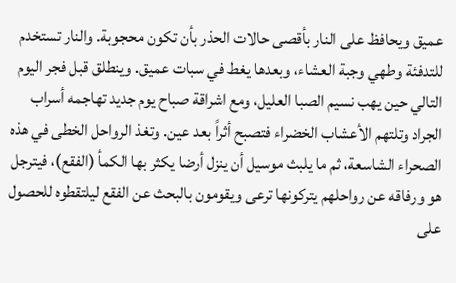عميق ويحافظ على النار بأقصى حالات الحذر بأن تكون محجوبة. والنار تستخدم للتدفئة وطهي وجبة العشاء، وبعدها يغط في سبات عميق. وينطلق قبل فجر اليوم التالي حين يهب نسيم الصبا العليل، ومع اشراقة صباح يوم جديد تهاجمه أسراب الجراد وتلتهم الأعشاب الخضراء فتصبح أثراً بعد عين. وتغذ الرواحل الخطى في هذه الصحراء الشاسعة، ثم ما يلبث موسيل أن ينزل أرضا يكثر بها الكمأ (الفقع)، فيترجل هو ورفاقه عن رواحلهم يتركونها ترعى ويقومون بالبحث عن الفقع ليلتقطوه للحصول على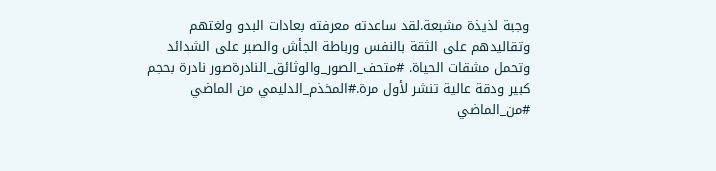وجبة لذيذة مشبعة.لقد ساعدته معرفته بعادات البدو ولغتهم وتقاليدهم على الثقة بالنفس ورباطة الجأش والصبر على الشدائد وتحمل مشقات الحياة. #متحف_الصور_والوثائق_النادرةصور نادرة بحجم كبير ودقة عالية تنشر لأول مرة.#المخذم_الدليمي من الماضي #من_الماضي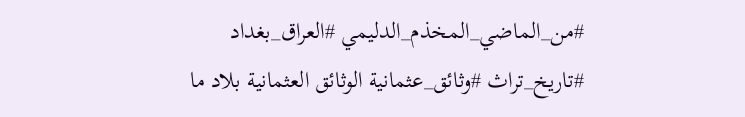#من_الماضي_المخذم_الدليمي #العراق_بغداد #تاريخ_تراث #وثائق_عثمانية الوثائق العثمانية بلاد ما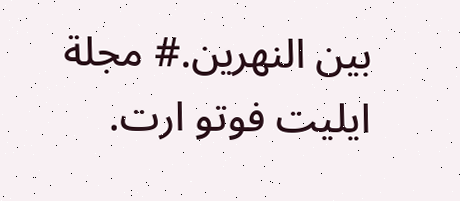بين النهرين.# مجلة ايليت فوتو ارت.